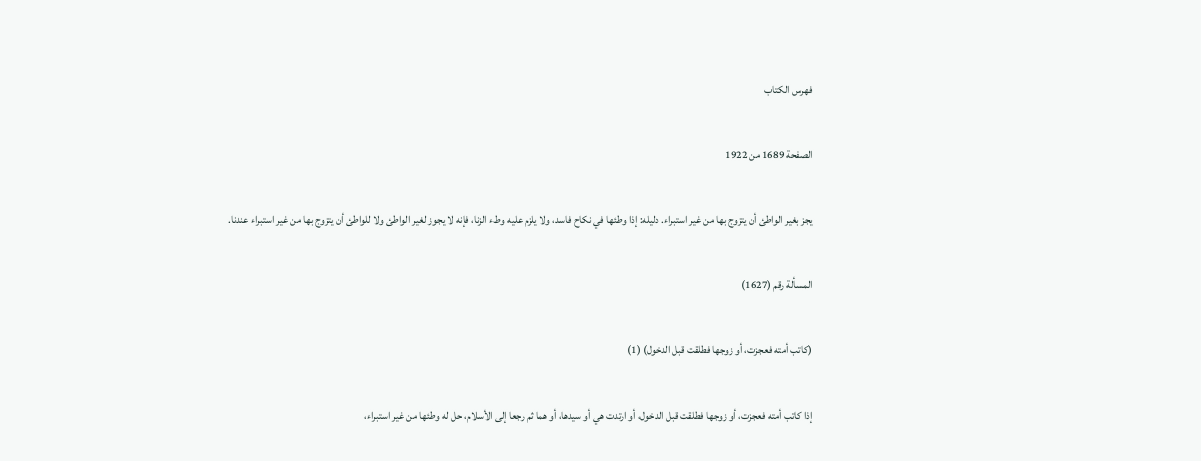فهرس الكتاب

الصفحة 1689 من 1922

يجز بغير الواطئ أن يتزوج بها من غير استبراء. دليله: إذا وطئها في نكاح فاسد، ولا يلزم عليه وطء الزنا، فإنه لا يجوز لغير الواطئ ولا للواطئ أن يتزوج بها من غير استبراء عندنا.

المسألة رقم (1627)

(كاتب أمته فعجزت، أو زوجها فطلقت قبل الدخول) (1)

إذا كاتب أمته فعجزت، أو زوجها فطلقت قبل الدخول، أو ارتدت هي أو سيدها، أو هما ثم رجعا إلى الأسلام، حل له وطئها من غير استبراء،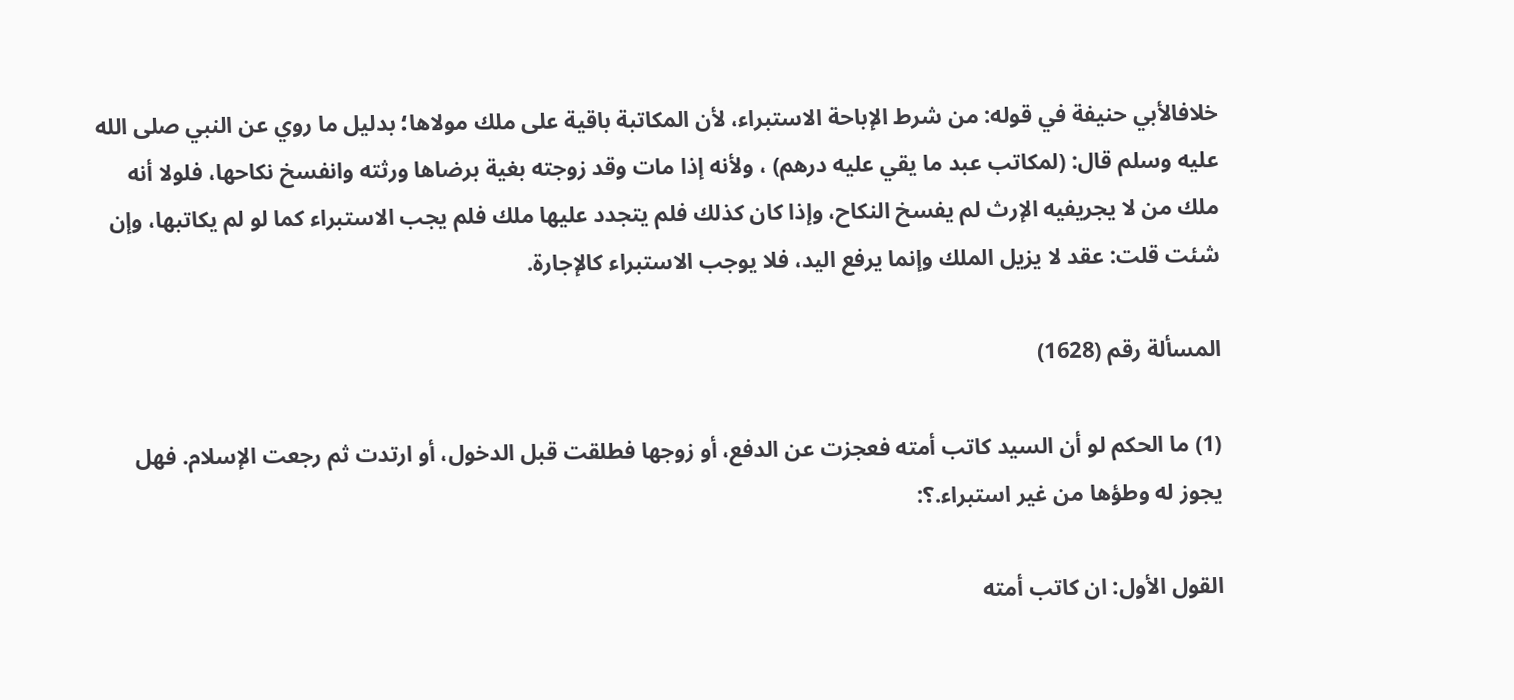خلافالأبي حنيفة في قوله: من شرط الإباحة الاستبراء، لأن المكاتبة باقية على ملك مولاها؛ بدليل ما روي عن النبي صلى الله عليه وسلم قال: (لمكاتب عبد ما يقي عليه درهم) ، ولأنه إذا مات وقد زوجته بغية برضاها ورثته وانفسخ نكاحها، فلولا أنه ملك من لا يجريفيه الإرث لم يفسخ النكاح، وإذا كان كذلك فلم يتجدد عليها ملك فلم يجب الاستبراء كما لو لم يكاتبها، وإن شئت قلت: عقد لا يزيل الملك وإنما يرفع اليد، فلا يوجب الاستبراء كالإجارة.

المسألة رقم (1628)

(1) ما الحكم لو أن السيد كاتب أمته فعجزت عن الدفع، أو زوجها فطلقت قبل الدخول، أو ارتدت ثم رجعت الإسلام. فهل يجوز له وطؤها من غير استبراء.؟:

القول الأول: ان كاتب أمته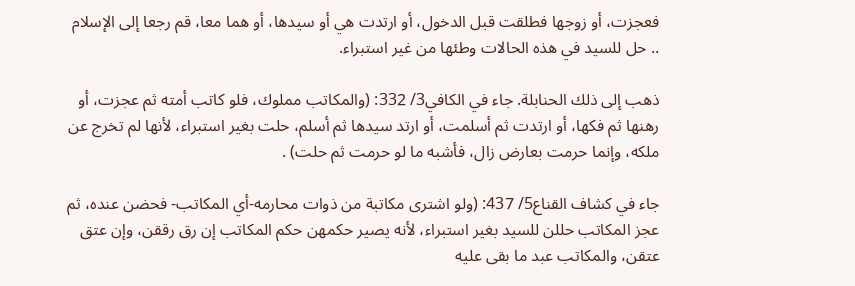فعجزت، أو زوجها فطلقت قبل الدخول، أو ارتدت هي أو سيدها، أو هما معا، قم رجعا إلى الإسلام .. حل للسيد في هذه الحالات وطئها من غير استبراء.

ذهب إلى ذلك الحنابلة. جاء في الكافي3/ 332: (والمكاتب مملوك، فلو كاتب أمته ثم عجزت، أو رهنها ثم فكها، أو ارتدت ثم أسلمت، أو ارتد سيدها ثم أسلم، حلت بغير استبراء، لأنها لم تخرج عن ملكه، وإنما حرمت بعارض زال، فأشبه ما لو حرمت ثم حلت) .

جاء في كشاف القناع5/ 437: (ولو اشترى مكاتبة من ذوات محارمه-أي المكاتب- فحضن عنده، ثم عجز المكاتب حللن للسيد بغير استبراء، لأنه يصير حكمهن حكم المكاتب إن رق رققن، وإن عتق عتقن، والمكاتب عبد ما بقى عليه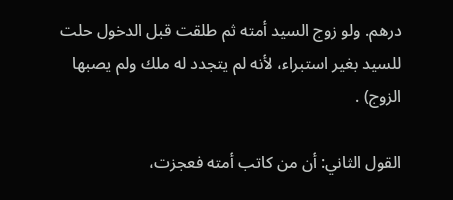درهم. ولو زوج السيد أمته ثم طلقت قبل الدخول حلت للسيد بغير استبراء، لأنه لم يتجدد له ملك ولم يصبها الزوج) .

القول الثاني: أن من كاتب أمته فعجزت،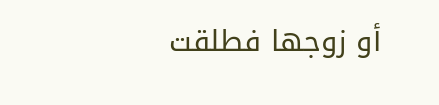أو زوجها فطلقت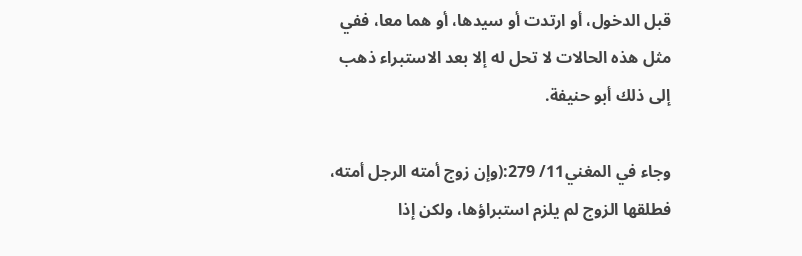قبل الدخول، أو ارتدت أو سيدها، أو هما معا، ففي مثل هذه الحالات لا تحل له إلا بعد الاستبراء ذهب إلى ذلك أبو حنيفة.

وجاء في المغني11/ 279:(وإن زوج أمته الرجل أمته، فطلقها الزوج لم يلزم استبراؤها، ولكن إذا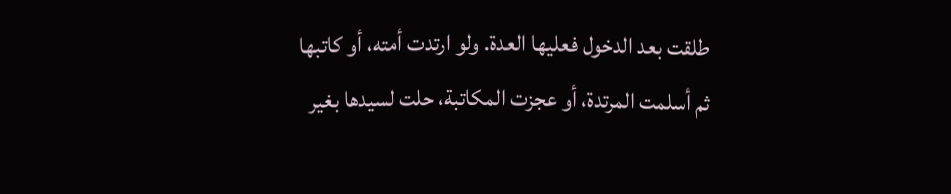طلقت بعد الدخول فعليها العدة. ولو ارتدت أمته، أو كاتبها ثم أسلمت المرتدة، أو عجزت المكاتبة، حلت لسيدها بغير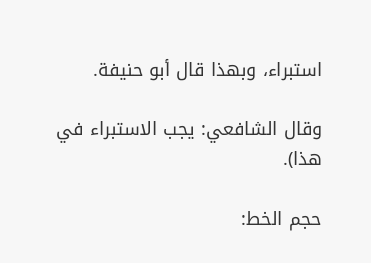استبراء، وبهذا قال أبو حنيفة.

وقال الشافعي: يجب الاستبراء في هذا).

حجم الخط: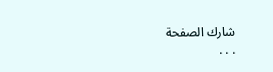شارك الصفحة
. . .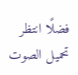فضلًا انتظر تحميل الصوت